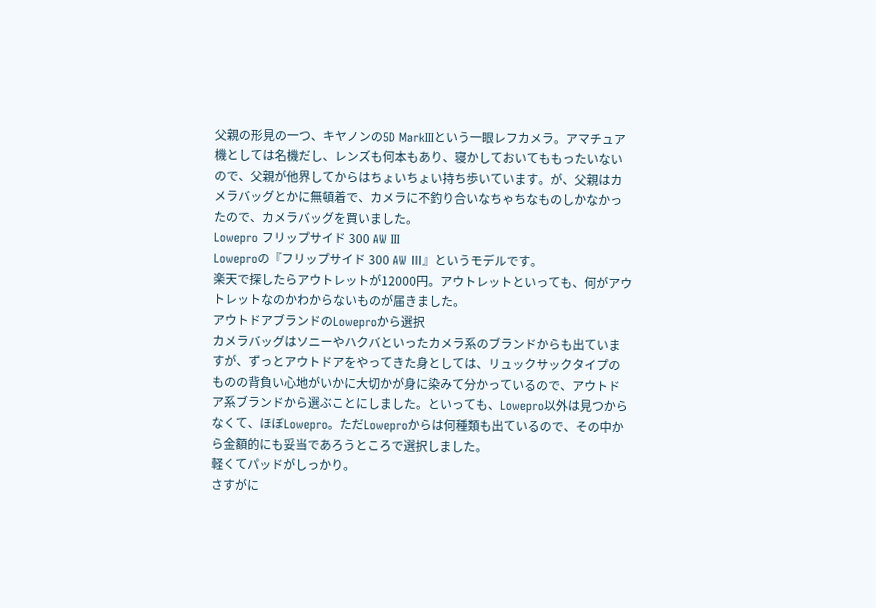父親の形見の一つ、キヤノンの5D MarkⅢという一眼レフカメラ。アマチュア機としては名機だし、レンズも何本もあり、寝かしておいてももったいないので、父親が他界してからはちょいちょい持ち歩いています。が、父親はカメラバッグとかに無頓着で、カメラに不釣り合いなちゃちなものしかなかったので、カメラバッグを買いました。
Lowepro フリップサイド 300 AW Ⅲ
Loweproの『フリップサイド 300 AW Ⅲ』というモデルです。
楽天で探したらアウトレットが12000円。アウトレットといっても、何がアウトレットなのかわからないものが届きました。
アウトドアブランドのLoweproから選択
カメラバッグはソニーやハクバといったカメラ系のブランドからも出ていますが、ずっとアウトドアをやってきた身としては、リュックサックタイプのものの背負い心地がいかに大切かが身に染みて分かっているので、アウトドア系ブランドから選ぶことにしました。といっても、Lowepro以外は見つからなくて、ほぼLowepro。ただLoweproからは何種類も出ているので、その中から金額的にも妥当であろうところで選択しました。
軽くてパッドがしっかり。
さすがに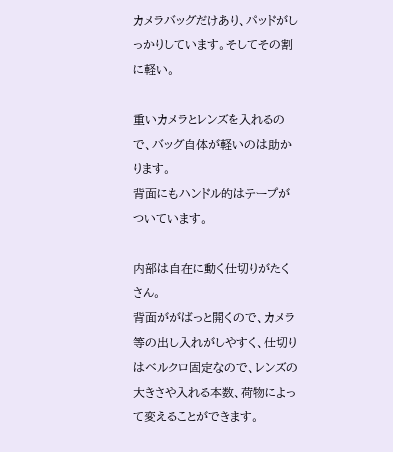カメラバッグだけあり、パッドがしっかりしています。そしてその割に軽い。

重いカメラとレンズを入れるので、バッグ自体が軽いのは助かります。
背面にもハンドル的はテープがついています。

内部は自在に動く仕切りがたくさん。
背面ががばっと開くので、カメラ等の出し入れがしやすく、仕切りはベルクロ固定なので、レンズの大きさや入れる本数、荷物によって変えることができます。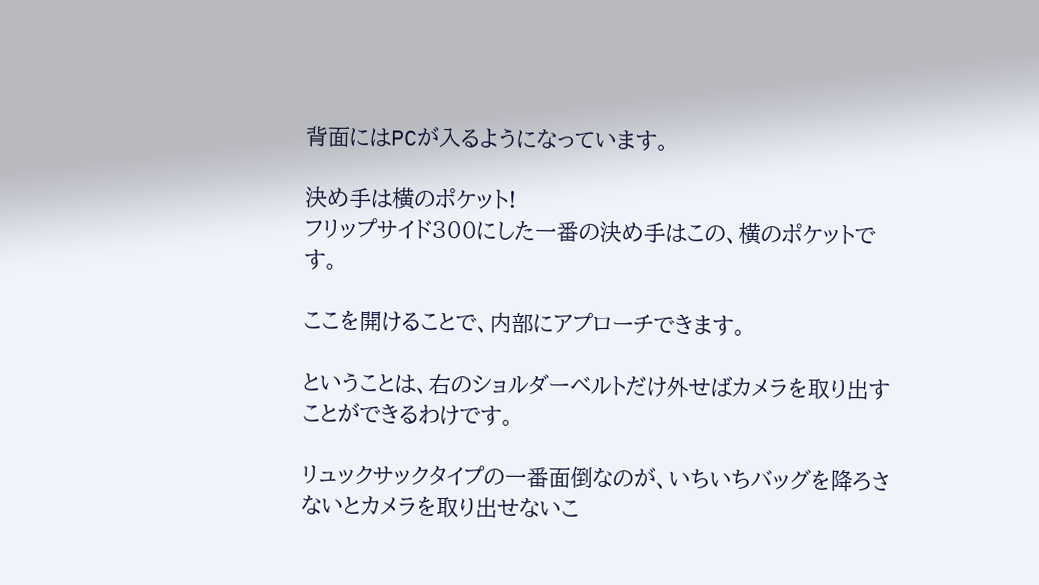背面にはPCが入るようになっています。

決め手は横のポケット!
フリップサイド300にした一番の決め手はこの、横のポケットです。

ここを開けることで、内部にアプローチできます。

ということは、右のショルダーベルトだけ外せばカメラを取り出すことができるわけです。

リュックサックタイプの一番面倒なのが、いちいちバッグを降ろさないとカメラを取り出せないこ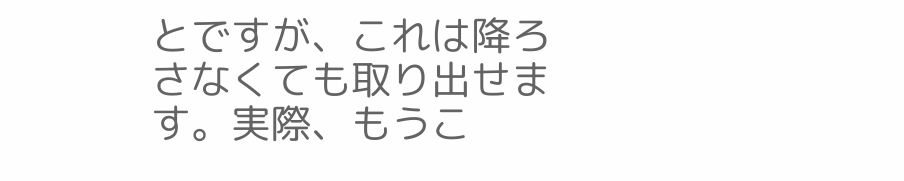とですが、これは降ろさなくても取り出せます。実際、もうこ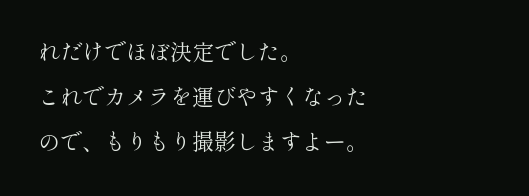れだけでほぼ決定でした。
これでカメラを運びやすくなったので、もりもり撮影しますよー。